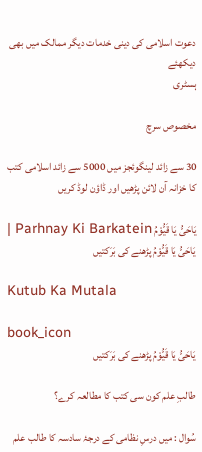دعوت اسلامی کی دینی خدمات دیگر ممالک میں بھی دیکھئے
ہسٹری

مخصوص سرچ

30 سے زائد لینگوئجز میں 5000 سے زائد اسلامی کتب کا خزانہ آن لائن پڑھیں اور ڈاؤن لوڈ کریں

یَاحَیُّ یَا قَیُّوْمُ Parhnay Ki Barkatein | یَاحَیُّ یَا قَیُّوْمُ پڑھنے کی بَرَکتیں

Kutub Ka Mutala

book_icon
یَاحَیُّ یَا قَیُّوْمُ پڑھنے کی بَرَکتیں

طالبِ علم کون سی کتب کا مطالعہ کرے؟

سُوال : میں درسِ نظامی کے درجۂ سادسہ کا طالب علم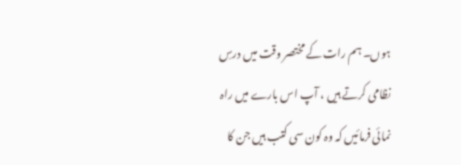ہوں۔ ہم رات کے مختصر وقت میں درسِ نظامی کرتے ہیں ، آپ اس بارے میں راہ نمائی فرمائیں کہ وہ کون سی کتب ہیں جن کا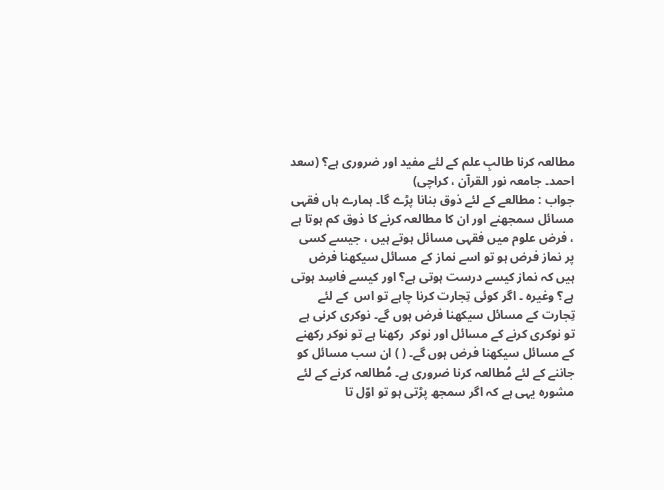مطالعہ کرنا طالبِ علم کے لئے مفید اور ضروری ہے؟ (سعد احمد۔ جامعہ نور القرآن ، کراچی)
جواب : مطالعے کے لئے ذوق بنانا پڑے گا۔ ہمارے ہاں فقہی مسائل سمجھنے اور ان کا مطالعہ کرنے کا ذوق کم ہوتا ہے ، فرض علوم میں فقہی مسائل ہوتے ہیں ، جیسے کسی پر نماز فرض ہو تو اسے نماز کے مسائل سیکھنا فرض ہیں کہ نماز کیسے درست ہوتی ہے؟ اور کیسے فاسِد ہوتی ہے؟ وغیرہ ۔ اگر کوئی تِجارت کرنا چاہے تو اس  کے لئے تِجارت کے مسائل سیکھنا فرض ہوں گے۔ نوکری کرنی ہے تو نوکری کرنے کے مسائل اور نوکر  رکھنا ہے تو نوکر رکھنے کے مسائل سیکھنا فرض ہوں گے۔ ( ) ان سب مسائل کو جاننے کے لئے مُطالعہ کرنا ضروری ہے۔ مُطالعہ کرنے کے لئے مشورہ یہی ہے کہ اگر سمجھ پڑتی ہو تو اوّل تا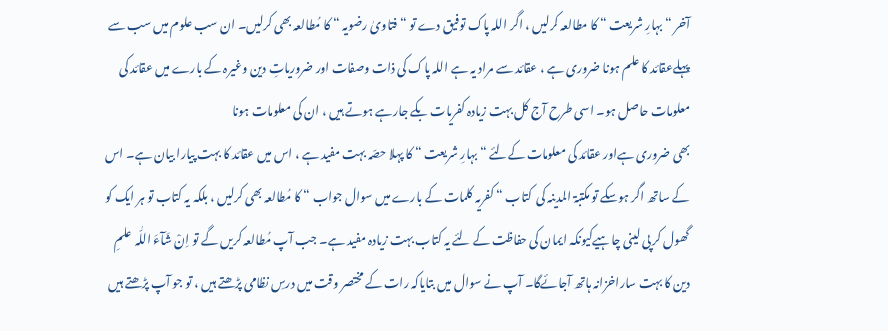آخر “ بہارِ شریعت “ کا مطالعہ کرلیں ، اگر اللہ پاک توفیق دے تو “ فتاویٰ رضویہ “ کا مُطالعہ بھی کرلیں۔ ان سب علوم میں سب سے پہلےعقائد کا علم ہونا ضروری ہے ، عقائد سے مراد یہ ہے اللہ پاک کی ذات وصفات اور ضروریاتِ دین وغیرہ کے بارے میں عقائد کی معلومات حاصل ہو۔ اسی طرح آج کل بہت زیادہ کفریات بکے جارہے ہوتے ہیں ، ان کی معلومات ہونا
بھی ضروری ہےاور عقائد کی معلومات کےلئے “ بہارِ شریعت “ کا پہلا حصّہ بہت مفید ہے ، اس میں عقائد کا بہت پیارا بیان ہے۔ اس کے ساتھ اگر ہوسکے تو مکتبۃ المدینہ کی  کتاب “ کفریہ کلمات کے بارے میں سوال جواب “ کا مُطالعہ بھی کرلیں ، بلکہ یہ کتاب تو ہر ایک کو گھول کر پی لینی چاہیےکیونکہ ایمان کی حفاظت کے لئے یہ کتاب بہت زیادہ مفید ہے۔ جب آپ مُطالعہ کریں گے تو اِنْ شَآءَ اللّٰہ  علمِ دین کا بہت ساراخزانہ ہاتھ آجائےگا۔ آپ نے سوال میں بتایاکہ رات کے مختصر وقت میں درسِ نظامی پڑھتے ہیں ، تو جو آپ پڑھتے ہیں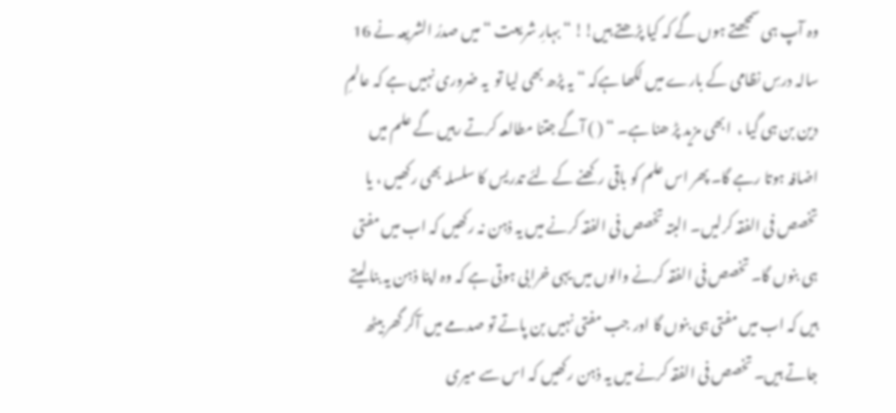وہ آپ ہی سمجھتے ہوں گے کہ کیا پڑھتے ہیں!! “ بہارِ شریعت “ میں صدرُ الشریعہ نے 16 سالہ درسِ نظامی کے بارے میں لکھا ہےکہ “ یہ پڑھ بھی لیا تو  یہ ضروری نہیں ہے کہ عالمِ دین بن ہی گیا ،  ابھی مزید پڑ ھنا ہے۔ “ ( ) آگے جتنا مطالعہ کرتے رہیں گے علم میں اضافہ ہوتا رہے گا۔ پھر اس علم کو باقی رکھنے کے لئے تدریس کا سلسلہ بھی رکھیں ، یا تخصص فی الفقہ کرلیں۔ البتہ تخصص فی الفقہ کرنے میں یہ ذہن نہ رکھیں کہ اب میں مفتی ہی بنوں گا۔ تخصص فی الفقہ کرنے والوں میں یہی خرابی ہوتی ہے کہ وہ اپنا ذہن یہ بنا لیتے ہیں کہ اب میں مفتی ہی بنوں گا اور جب مفتی نہیں بن پاتے تو صدمے میں آکر گھر بیٹھ جاتے ہیں۔ تخصص فی الفقہ کرنے میں یہ ذہن رکھیں کہ اس سے میری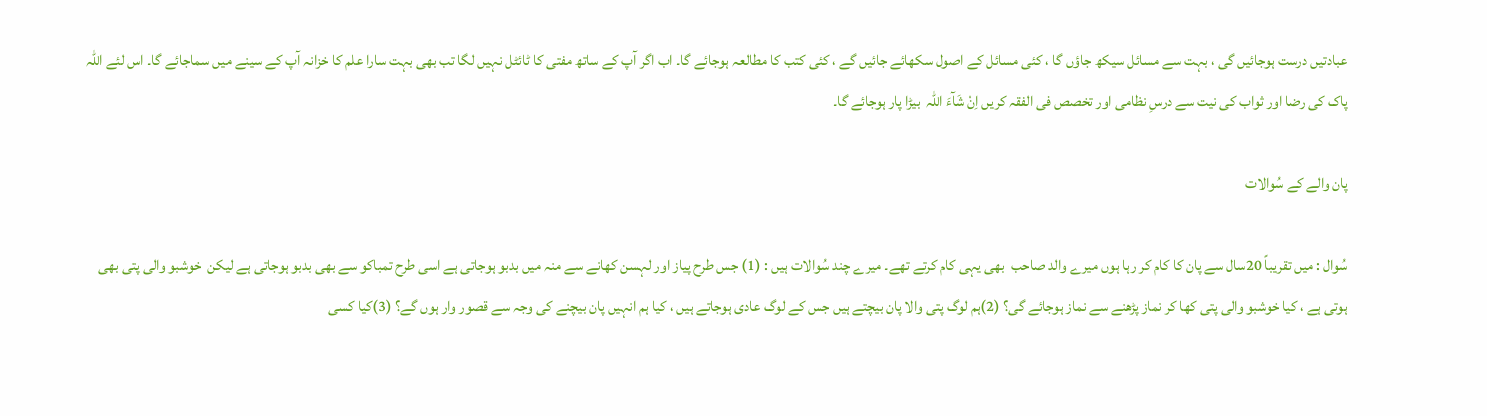عبادتیں درست ہوجائیں گی ، بہت سے مسائل سیکھ جاؤں گا ، کئی مسائل کے اصول سکھائے جائیں گے ، کئی کتب کا مطالعہ ہوجائے گا۔ اب اگر آپ کے ساتھ مفتی کا ٹائٹل نہیں لگا تب بھی بہت سارا علم کا خزانہ آپ کے سینے میں سماجائے گا۔ اس لئے اللہ پاک کی رضا اور ثواب کی نیت سے درسِ نظامی اور تخصص فی الفقہ کریں اِنْ شَآءَ اللّٰہ  بیڑا پار ہوجائے گا۔

پان والے کے سُوالات

سُوال : میں تقریباً 20سال سے پان کا کام کر رہا ہوں میرے والد صاحب  بھی یہی کام کرتے تھے۔ میرے چند سُوالات ہیں : (1) جس طرح پیاز اور لہسن کھانے سے منہ میں بدبو ہوجاتی ہے اسی طرح تمباکو سے بھی بدبو ہوجاتی ہے لیکن  خوشبو والی پتی بھی  ہوتی ہے ، کیا خوشبو والی پتی کھا کر نماز پڑھنے سے نماز ہوجائے گی؟ (2)ہم لوگ پتی والا پان بیچتے ہیں جس کے لوگ عادی ہوجاتے ہیں ، کیا ہم انہیں پان بیچنے کی وجہ سے قصور وار ہوں گے؟ (3)کیا کسی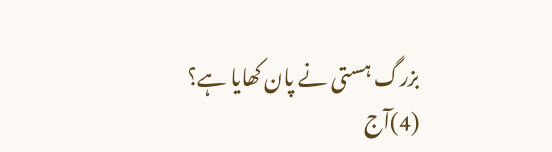بزرگ ہستی نے پان کھایا ہے؟
(4)آج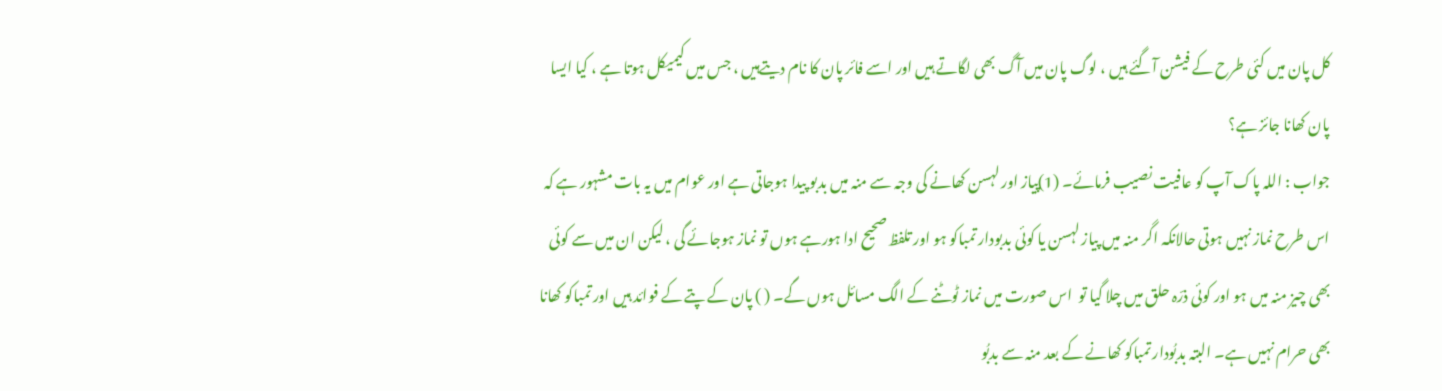کل پان میں کئی طرح کے فیشن آگئے ہیں ، لوگ پان میں آگ بھی لگاتے ہیں اور اسے فائر پان کا نام دیتےہیں ، جس میں کیمیکل ہوتا ہے ، کیا ایسا پان کھانا جائز ہے؟
جواب : اللہ پاک آپ کو عافیت نصیب فرمائے۔ (1)پیاز اور لہسن کھانے کی وجہ سے منہ میں بدبو پیدا ہوجاتی ہے اور عوام میں یہ بات مشہور ہے کہ اس طرح نماز نہیں ہوتی حالانکہ اگر منہ میں پیاز لہسن یا کوئی بدبودار تمباکو ہو اور تلفظ صحیح ادا ہورہے ہوں تو نماز ہوجائے گی ، لیکن ان میں سے کوئی بھی چیز منہ میں ہو اور کوئی ذرّہ حلق میں چلا گیا تو  اس صورت میں نماز ٹوٹنے کے الگ مسائل ہوں گے۔ ( ) پان کے پتے کے فوائد ہیں اور تمباکو کھانا بھی حرام نہیں ہے۔ البتہ بدبُودار تمباکو کھانے کے بعد منہ سے بدبُو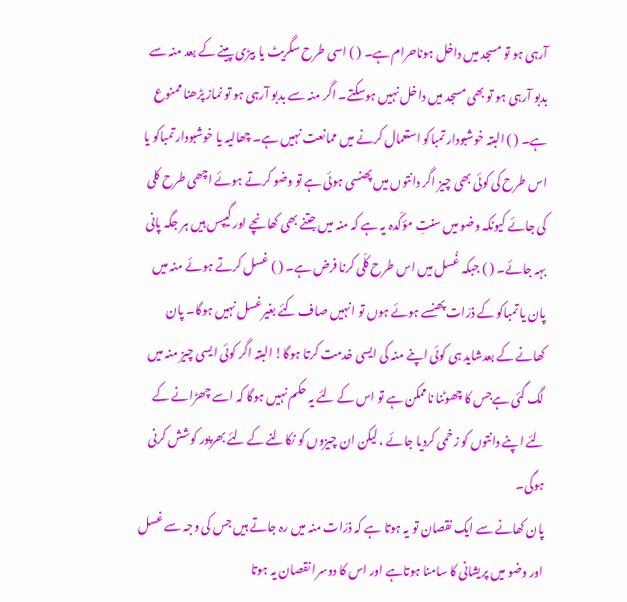آرہی ہو تو مسجد میں داخل ہوناحرام ہے۔ ( ) اسی طرح سگریٹ یا بیڑی پینے کے بعد منہ سے بدبو آرہی ہو تو بھی مسجد میں داخل نہیں ہوسکتے۔ اگر منہ سے بدبو آرہی ہو تو نماز پڑھنا ممنوع ہے۔ ( ) البتہ خوشبودار تمباکو استعمال کرنے میں ممانعت نہیں ہے۔ چھالیہ یا خوشبودار تمباکو یا اس طرح کی کوئی بھی چیز اگر دانتوں میں پھنسی ہوئی ہے تو وضو کرتے ہوئے اچھی طرح کلی کی جائے کیونکہ وضو میں سنتِ مؤکّدہ یہ ہے کہ منہ میں جتنے بھی کھانچے اور گیپس ہیں ہر جگہ پانی بہہ جائے۔ ( ) جبکہ غُسل میں اس طرح کلّی کرنا فرض ہے۔ ( ) غسل کرتے ہوئے منہ میں پان یا تمباکو کے ذرّات پھنسے ہوئے ہوں تو انہیں صاف کئے بغیرغسل نہیں ہوگا۔ پان کھانے کے بعدشاید ہی کوئی اپنے منہ کی ایسی خدمت کرتا ہوگا! البتہ اگر کوئی ایسی چیز منہ میں لگ گئی ہےجس کا چھوٹنا ناممکن ہے تو اس کے لئے یہ حکم نہیں ہوگا کہ اسے چھڑانے کے لئے اپنے دانتوں کو زخمی کردیا جائے ، لیکن ان چیزوں کو نکالنے کے لئے بھرپور کوشش کرنی ہوگی۔
پان کھانے سے ایک نقصان تو یہ ہوتا ہے کہ ذرّات منہ میں رہ جاتے ہیں جس کی وجہ سے غسل اور وضو میں پریشانی کا سامنا ہوتاہے اور اس کا دوسرا نقصان یہ ہوتا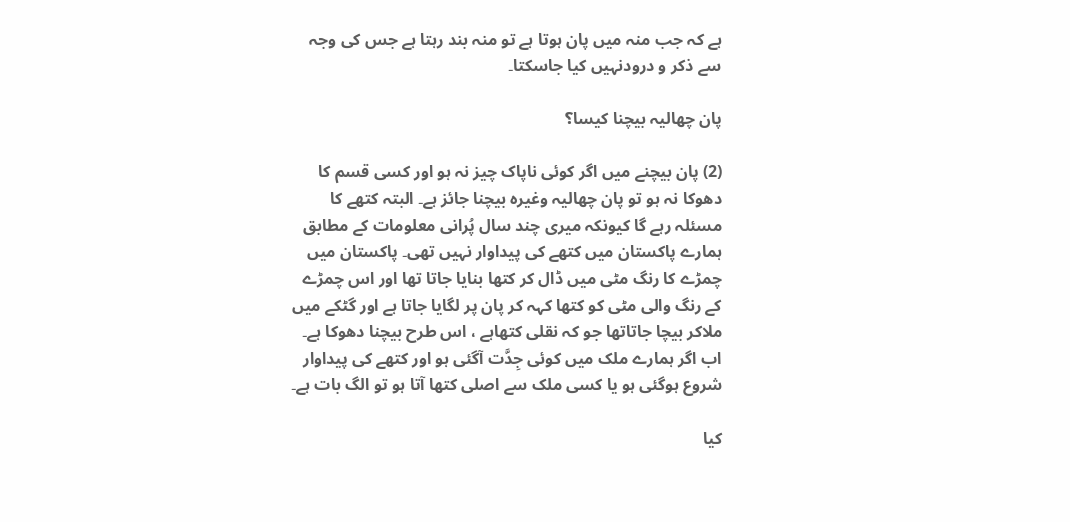ہے کہ جب منہ میں پان ہوتا ہے تو منہ بند رہتا ہے جس کی وجہ سے ذکر و درودنہیں کیا جاسکتا۔

پان چھالیہ بیچنا کیسا؟

(2) پان بیچنے میں اگر کوئی ناپاک چیز نہ ہو اور کسی قسم کا دھوکا نہ ہو تو پان چھالیہ وغیرہ بیچنا جائز ہے۔ البتہ کتھے کا مسئلہ رہے گا کیونکہ میری چند سال پُرانی معلومات کے مطابق ہمارے پاکستان میں کتھے کی پیداوار نہیں تھی۔ پاکستان میں چمڑے کا رنگ مٹی میں ڈال کر کتھا بنایا جاتا تھا اور اس چمڑے کے رنگ والی مٹی کو کتھا کہہ کر پان پر لگایا جاتا ہے اور گٹکے میں ملاکر بیچا جاتاتھا جو کہ نقلی کتھاہے ، اس طرح بیچنا دھوکا ہے۔ اب اگر ہمارے ملک میں کوئی جِدَّت آگئی ہو اور کتھے کی پیداوار شروع ہوگئی ہو یا کسی ملک سے اصلی کتھا آتا ہو تو الگ بات ہے۔

کیا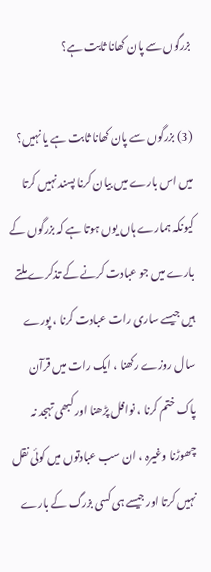بزرگوں سے پان کھانا ثابت ہے؟

(3) بزرگوں سے پان کھانا ثابت ہے یا نہیں؟ میں اس بارے میں بیان کرنا پسند نہیں کرتا کیونکہ ہمارے ہاں یوں ہوتا ہے کہ بزرگوں کے بارے میں جو عبادت کرنے کے تذکرے ملتے ہیں جیسے ساری رات عبادت کرنا ، پورے سال روزے رکھنا ، ایک رات میں قرآن پاک ختم کرنا ، نوافل پڑھنا اور کبھی تہجد نہ چھوڑنا وغیرہ ، ان سب عبادتوں میں کوئی نقل نہیں کرتا اور جیسے ہی کسی بزرگ کے بارے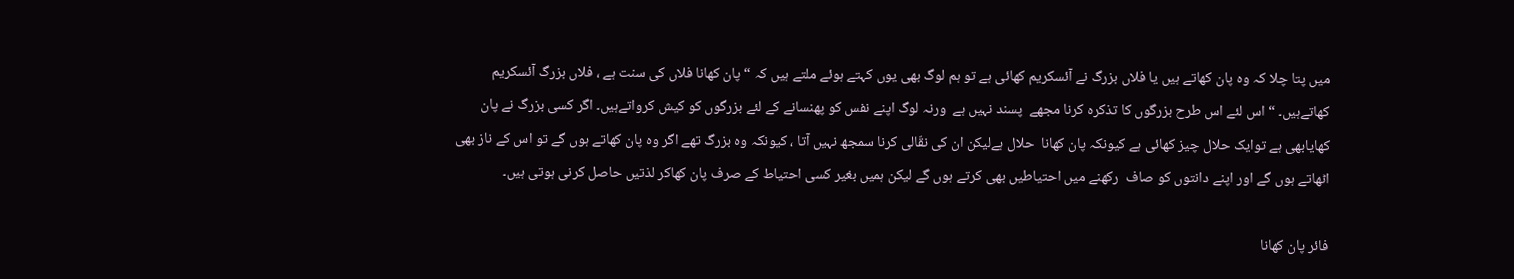میں پتا چلا کہ وہ پان کھاتے ہیں یا فلاں بزرگ نے آئسکریم کھائی ہے تو ہم لوگ بھی یوں کہتے ہوئے ملتے ہیں کہ “ پان کھانا فلاں کی سنت ہے ، فلاں بزرگ آئسکریم کھاتےہیں۔ “ اس لئے اس طرح بزرگوں کا تذکرہ کرنا مجھے  پسند نہیں ہے  ورنہ لوگ اپنے نفس کو پھنسانے کے لئے بزرگوں کو کیش کرواتےہیں۔ اگر کسی بزرگ نے پان کھایابھی ہے توایک حلال چیز کھائی ہے کیونکہ پان کھانا  حلال ہےلیکن ان کی نقّالی کرنا سمجھ نہیں آتا ، کیونکہ وہ بزرگ تھے اگر وہ پان کھاتے ہوں گے تو اس کے ناز بھی اٹھاتے ہوں گے اور اپنے دانتوں کو صاف  رکھنے میں احتیاطیں بھی کرتے ہوں گے لیکن ہمیں بغیر کسی احتیاط کے صرف پان کھاکر لذتیں حاصل کرنی ہوتی ہیں۔

فائر پان کھانا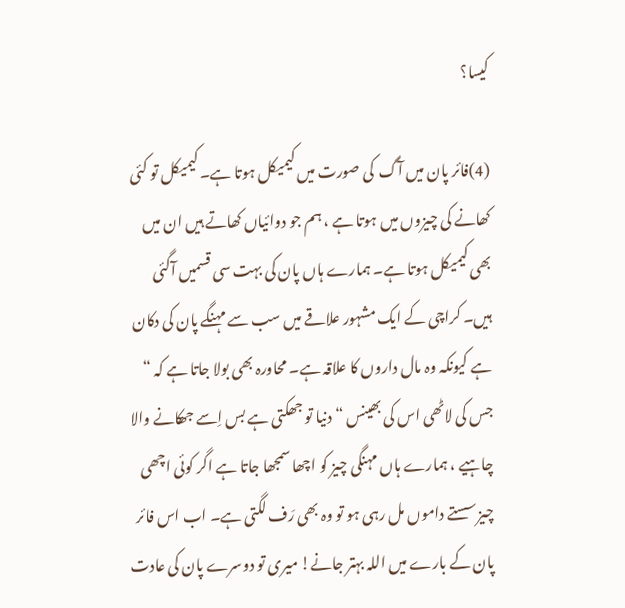کیسا؟

(4)فائر پان میں آگ  کی صورت میں کیمیکل ہوتا ہے۔ کیمیکل تو کئی کھانے کی چیزوں میں ہوتا ہے ، ہم جو دوائیاں کھاتے ہیں ان میں بھی کیمیکل ہوتا ہے۔ ہمارے ہاں پان کی بہت سی قسمیں آگئی ہیں۔ کراچی کے ایک مشہور علاقے میں سب سے مہنگے پان کی دکان ہے کیونکہ وہ مال داروں کا علاقہ ہے۔ محاورہ بھی بولا جاتا ہے کہ “ جس کی لاٹھی اس کی بھینس “ دنیا تو جھکتی ہے بس اِسے جھکانے والا چاہیے ، ہمارے ہاں مہنگی چیز کو اچھا سمجھا جاتا ہے اگر کوئی اچھی چیز سستے داموں مل رہی ہو تو وہ بھی رَف لگتی ہے۔ اب اس فائر پان کے بارے میں اللہ بہتر جانے! میری تو دوسرے پان کی عادت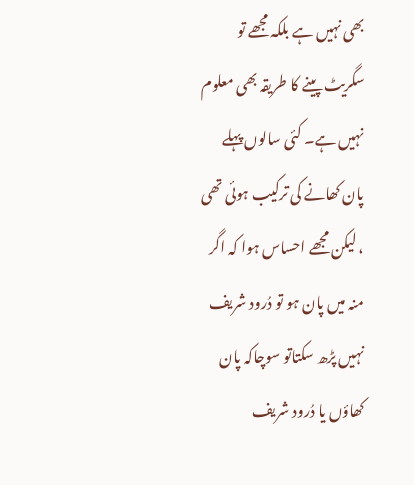بھی نہیں ہے بلکہ مجھے تو سگریٹ پینے کا طریقہ بھی معلوم نہیں ہے۔ کئی سالوں پہلے پان کھانے کی ترکیب ہوئی تھی ، لیکن مجھے احساس ہوا کہ اگر منہ میں پان ہو تو دُرود شریف نہیں پڑھ سکتاتو سوچاکہ پان کھاؤں یا دُرود شریف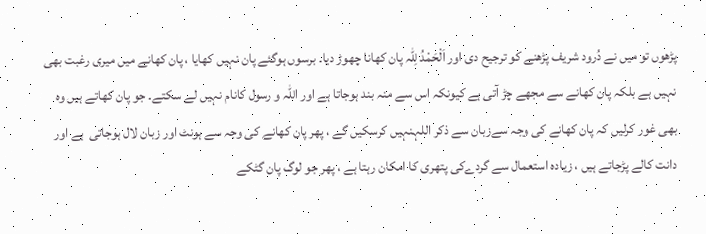پڑھوں تو میں نے دُرود شریف پڑھنے کو ترجیح دی اور اَلْحَمْدُ لِلّٰہ پان کھانا چھوڑ دیا۔ برسوں ہوگئے پان نہیں کھایا ، پان کھانے میں میری رغبت بھی نہیں ہے بلکہ پان کھانے سے مجھے چڑ آتی ہے کیونکہ اس سے منہ بند ہوجاتا ہے اور اللہ و رسول کانام نہیں لے سکتے۔ جو پان کھاتے ہیں وہ بھی غور کرلیں کہ پان کھانے کی وجہ سےزبان سے ذکر اللہنہیں کرسکیں گے ، پھر پان کھانے کی وجہ سے ہونٹ اور زبان لال ہوجاتی  ہے اور دانت کالے پڑجاتے ہیں ، زیادہ استعمال سے گردےکی پتھری کا امکان رہتا ہے ، پھر جو لوگ پان گٹکے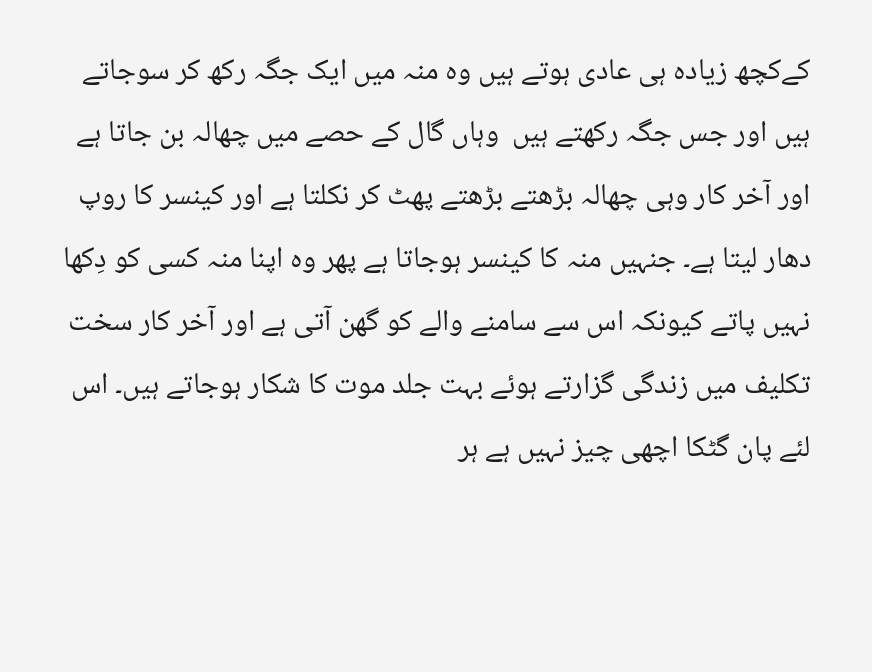کےکچھ زیادہ ہی عادی ہوتے ہیں وہ منہ میں ایک جگہ رکھ کر سوجاتے ہیں اور جس جگہ رکھتے ہیں  وہاں گال کے حصے میں چھالہ بن جاتا ہے اور آخر کار وہی چھالہ بڑھتے بڑھتے پھٹ کر نکلتا ہے اور کینسر کا روپ دھار لیتا ہے۔ جنہیں منہ کا کینسر ہوجاتا ہے پھر وہ اپنا منہ کسی کو دِکھا نہیں پاتے کیونکہ اس سے سامنے والے کو گھن آتی ہے اور آخر کار سخت تکلیف میں زندگی گزارتے ہوئے بہت جلد موت کا شکار ہوجاتے ہیں۔ اس لئے پان گٹکا اچھی چیز نہیں ہے ہر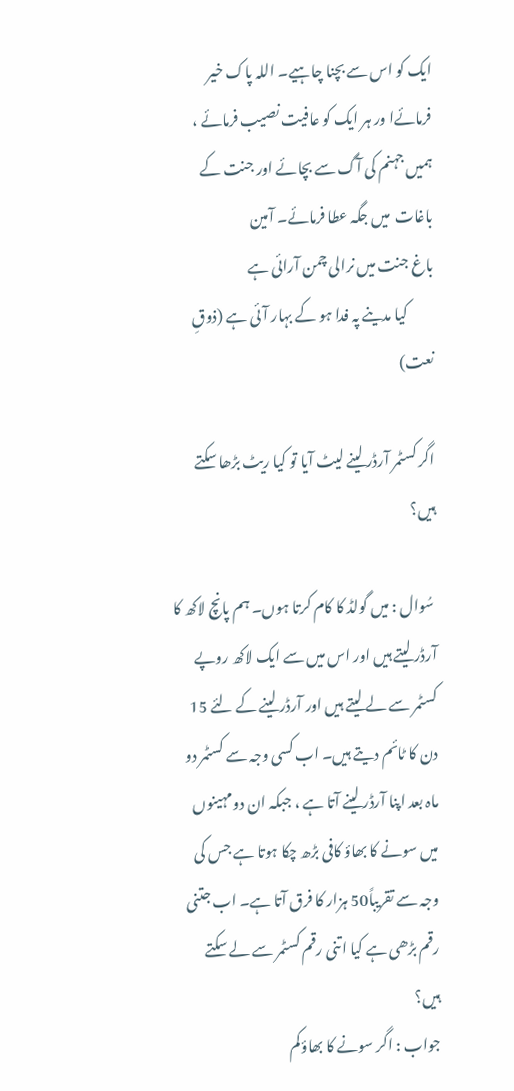ایک کو اس سے بچنا چاہیے۔ اللہ پاک خیر فرمائےا ور ہر ایک کو عافیت نصیب فرمائے ، ہمیں جہنم کی آگ سے بچائے اور جنت کے باغات  میں جگہ عطا فرمائے۔ آمین
باغ جنت میں نرالی چمن آرائی ہے
         کیا مدینے پہ فدا ہو کے بہار آئی ہے (ذوقِ نعت)

اگر کسٹمر آرڈر لینے لیٹ آیا تو کیا ریٹ بڑھا سکتے ہیں؟

 سُوال : میں گولڈ کا کام کرتا ہوں۔ ہم پانچ لاکھ کا آرڈر لیتے ہیں اور اس میں سے ایک لاکھ روپے کسٹمر سے لے لیتے ہیں اور آرڈر لینے کے لئے 15 دن کا ٹائم دیتے ہیں۔ اب کسی وجہ سے کسٹمر دو ماہ بعد اپنا آرڈر لینے آتا ہے ، جبکہ ان دومہینوں میں سونے کا بھاؤ کافی بڑھ چکا ہوتا ہے جس کی وجہ سے تقریباً50 ہزار کا فرق آتا ہے۔ اب جتنی رقم بڑھی ہے کیا اتنی رقم کسٹمر سے لے سکتے ہیں؟
جواب : اگر سونے کا بھاؤکم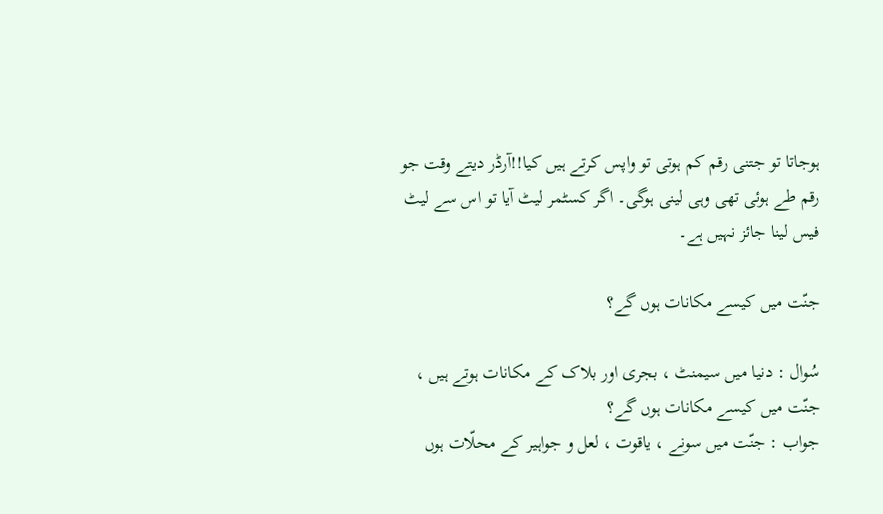ہوجاتا تو جتنی رقم کم ہوتی تو واپس کرتے ہیں کیا!!آرڈر دیتے وقت جو رقم طے ہوئی تھی وہی لینی ہوگی۔ اگر کسٹمر لیٹ آیا تو اس سے لیٹ فیس لینا جائز نہیں ہے۔

جنّت میں کیسے مکانات ہوں گے؟

سُوال : دنیا میں سیمنٹ ، بجری اور بلاک کے مکانات ہوتے ہیں ، جنّت میں کیسے مکانات ہوں گے؟
جواب : جنّت میں سونے ، یاقوت ، لعل و جواہیر کے محلّات ہوں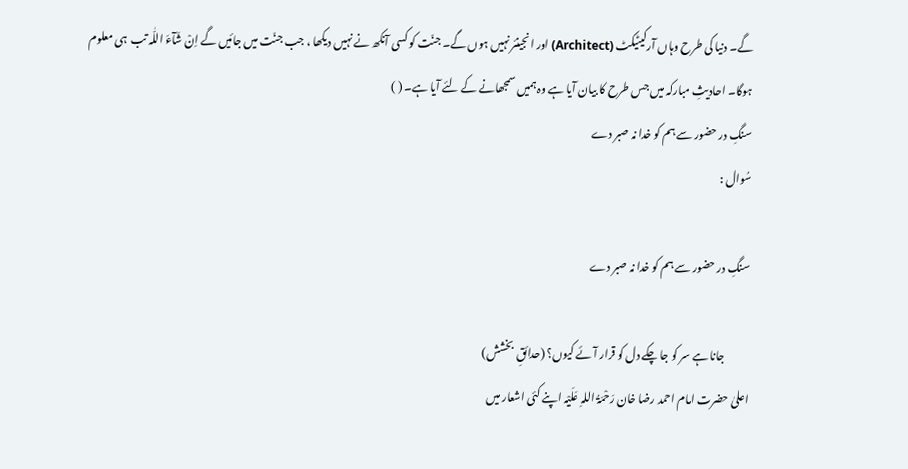گے۔ دنیا کی طرح وہاں آرکیٹیکٹ (Architect) اور انجینئر نہیں ہوں گے۔ جنّت کو کسی آنکھ نے نہیں دیکھا ، جب جنّت میں جائیں گے اِنْ شَآءَ اللّٰہ تب  ہی معلوم ہوگا۔ احادیثِ مبارکہ میں جس طرح کا بیان آیا ہے وہ ہمیں سمجھانے کے لئے آیا ہے۔ ( )
سنگِ در حضور سے ہم کو خدا نہ صبر دے
سُوال :

سنگِ در حضور سے ہم کو خدا نہ صبر دے

           جانا ہے سر کو جا چکے دل کو قرار آئے کیوں؟ (حدائقِ  بخشش)
اعلیٰ حضرت امام احمد رضا خان رَحْمَۃُ اللہِ عَلَیْہ اپنے کئی اشعار میں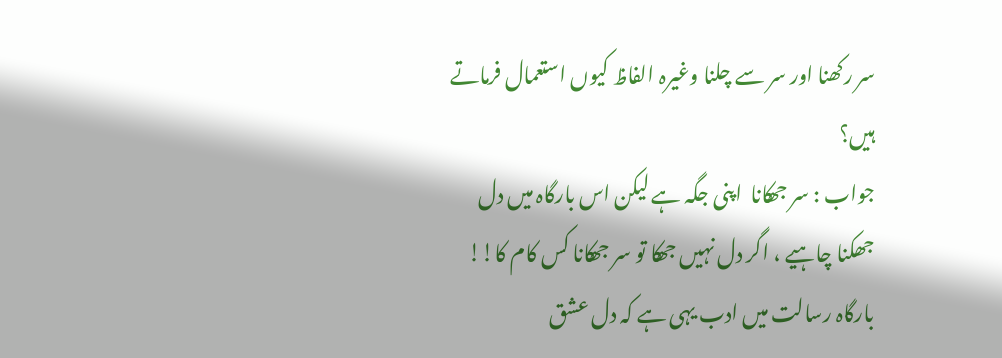سر رکھنا اور سر سے چلنا وغیرہ الفاظ کیوں استعمال فرماتے ہیں؟
جواب : سر جھکانا  اپنی جگہ ہے لیکن اس بارگاہ میں دل جھکنا چاہیے ، اگر دل نہیں جھکا تو سر جھکانا کس کام کا!! بارگاہ رسالت میں ادب یہی ہے کہ دل عشق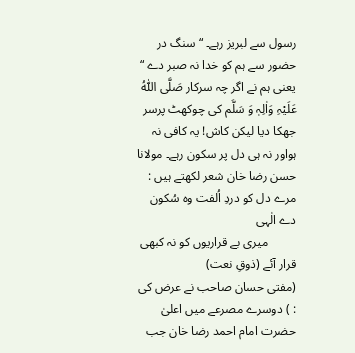رسول سے لبریز رہے۔ “ سنگ در حضور سے ہم کو خدا نہ صبر دے “ یعنی ہم نے اگر چہ سرکار صَلَّی اللّٰہُ عَلَیْہِ وَاٰلِہٖ وَ سَلَّم کی چوکھٹ پرسر جھکا دیا لیکن کاش! یہ کافی نہ ہواور نہ ہی دل پر سکون رہے۔ مولانا حسن رضا خان شعر لکھتے ہیں :
مرے دل کو دردِ اُلفت وہ سُکون دے الٰہی
         میری بے قراریوں کو نہ کبھی قرار آئے (ذوقِ نعت)
(مفتی حسان صاحب نے عرض کی : ) دوسرے مصرعے میں اعلیٰ حضرت امام احمد رضا خان جب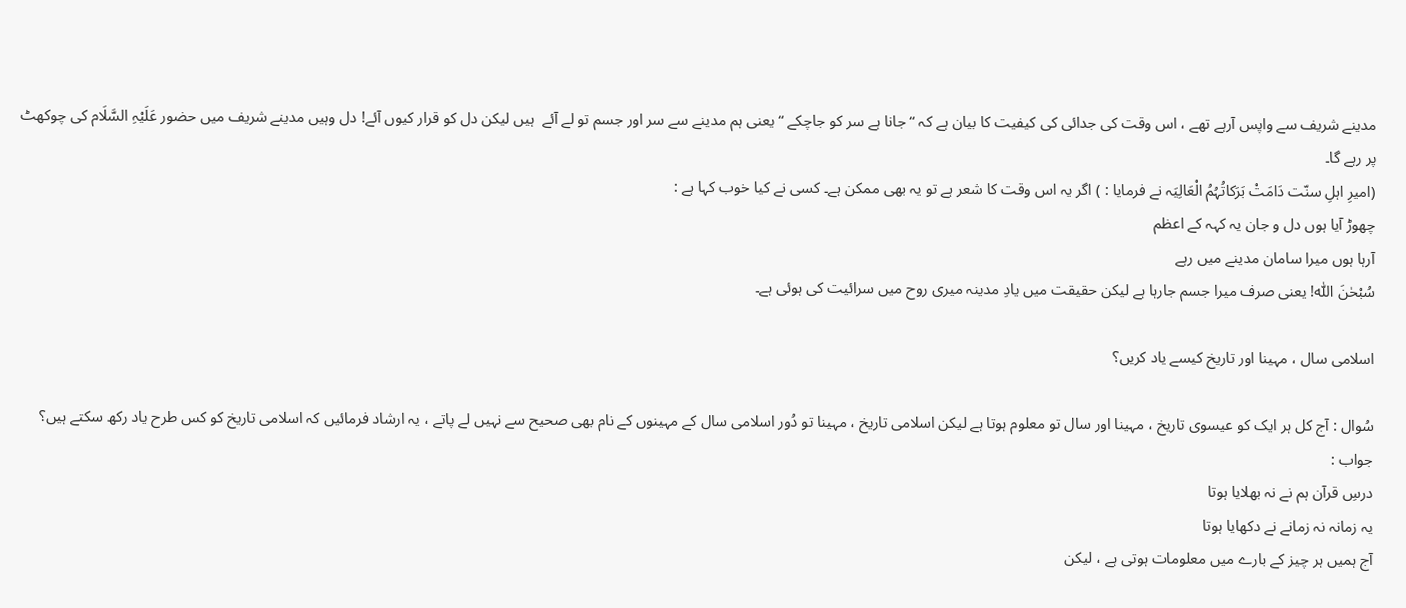مدینے شریف سے واپس آرہے تھے ، اس وقت کی جدائی کی کیفیت کا بیان ہے کہ “ جانا ہے سر کو جاچکے “ یعنی ہم مدینے سے سر اور جسم تو لے آئے  ہیں لیکن دل کو قرار کیوں آئے! دل وہیں مدینے شریف میں حضور عَلَیْہِ السَّلَام کی چوکھٹ پر رہے گا۔
(امیرِ اہلِ سنّت دَامَتْ بَرَکاتُہُمُ الْعَالِیَہ نے فرمایا : ) اگر یہ اس وقت کا شعر ہے تو یہ بھی ممکن ہے۔ کسی نے کیا خوب کہا ہے :
چھوڑ آیا ہوں دل و جان یہ کہہ کے اعظم
آرہا ہوں میرا سامان مدینے میں رہے
سُبْحٰنَ اللّٰہ! یعنی صرف میرا جسم جارہا ہے لیکن حقیقت میں یادِ مدینہ میری روح میں سرائیت کی ہوئی ہے۔

اسلامی سال ، مہینا اور تاریخ کیسے یاد کریں؟

سُوال : آج کل ہر ایک کو عیسوی تاریخ ، مہینا اور سال تو معلوم ہوتا ہے لیکن اسلامی تاریخ ، مہینا تو دُور اسلامی سال کے مہینوں کے نام بھی صحیح سے نہیں لے پاتے ، یہ ارشاد فرمائیں کہ اسلامی تاریخ کو کس طرح یاد رکھ سکتے ہیں؟
جواب :
درسِ قرآن ہم نے نہ بھلایا ہوتا
یہ زمانہ نہ زمانے نے دکھایا ہوتا
آج ہمیں ہر چیز کے بارے میں معلومات ہوتی ہے ، لیکن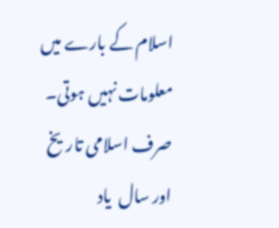اسلام کے بارے میں معلومات نہیں ہوتی۔ صرف اسلامی تاریخ اور سال  یاد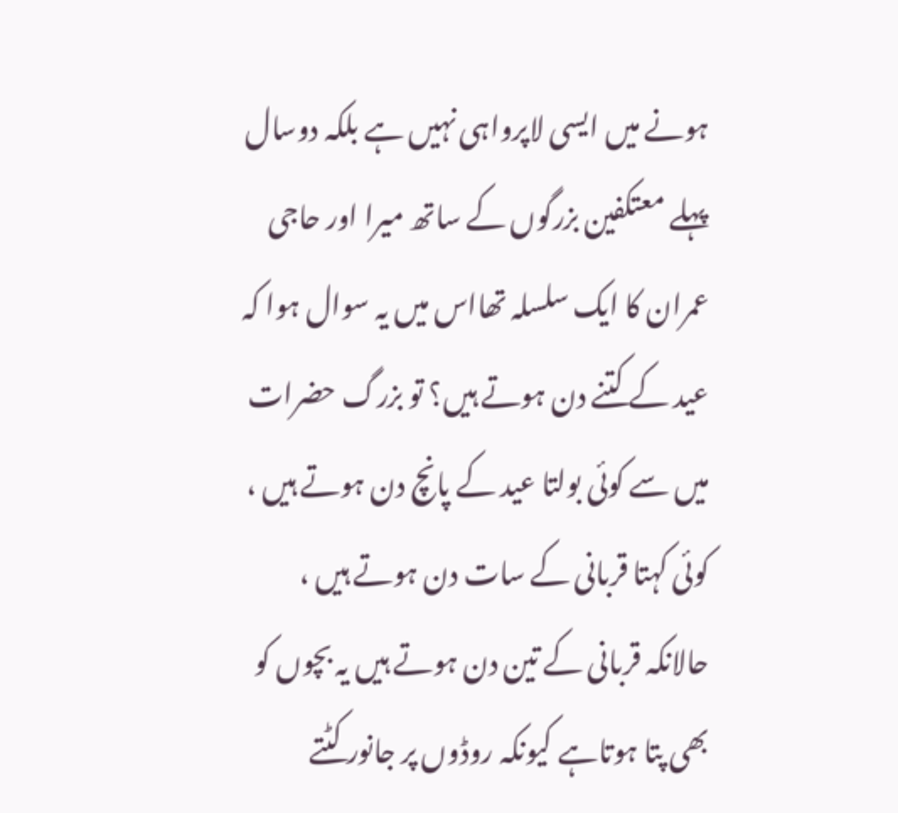ہونے میں ایسی لاپرواہی نہیں ہے بلکہ دوسال پہلے معتکفین بزرگوں کے ساتھ میرا اور حاجی عمران کا ایک سلسلہ تھااس میں یہ سوال ہوا کہ عید کے کتنے دن ہوتے ہیں؟ تو بزرگ حضرات میں سے کوئی بولتا عید کے پانچ دن ہوتے ہیں ، کوئی کہتا قربانی کے سات دن ہوتے ہیں ، حالانکہ قربانی کے تین دن ہوتے ہیں یہ بچوں کو بھی پتا ہوتاہے کیونکہ روڈوں پر جانور کٹتے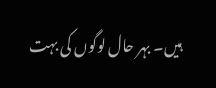ہیں۔ بہر حال لوگوں کی بہت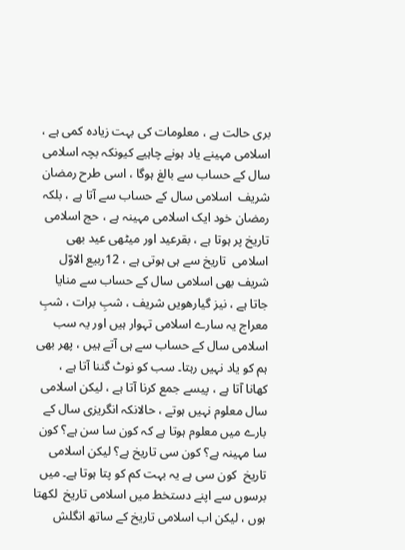بری حالت ہے ، معلومات کی بہت زیادہ کمی ہے ، اسلامی مہینے یاد ہونے چاہیے کیونکہ بچہ اسلامی سال کے حساب سے بالغ ہوگا ، اسی طرح رمضان شریف  اسلامی سال کے حساب سے آتا ہے ، بلکہ رمضان خود ایک اسلامی مہینہ ہے ، حج اسلامی  تاریخ پر ہوتا ہے ، بقرعید اور میٹھی عید بھی اسلامی  تاریخ سے ہی ہوتی ہے ، 12ربیع الاوّل شریف بھی اسلامی سال کے حساب سے منایا جاتا ہے ، نیز گیارھویں شریف ، شبِ برات ، شبِ معراج یہ سارے اسلامی تہوار ہیں اور یہ سب اسلامی سال کے حساب سے ہی آتے ہیں ، پھر بھی ہم کو یاد نہیں رہتا۔ سب کو نوٹ گننا آتا ہے ،  کھانا آتا ہے ، پیسے جمع کرنا آتا ہے ، لیکن اسلامی سال معلوم نہیں ہوتے ، حالانکہ انگریزی سال کے بارے میں معلوم ہوتا ہے کہ کون سا سن ہے؟ کون سا مہینہ ہے؟ کون سی تاریخ ہے؟ لیکن اسلامی تاریخ  کون سی ہے یہ بہت کم کو پتا ہوتا ہے۔ میں برسوں سے اپنے دستخط میں اسلامی تاریخ  لکھتا ہوں ، لیکن اب اسلامی تاریخ کے ساتھ انگلش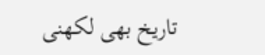تاریخ بھی لکھنی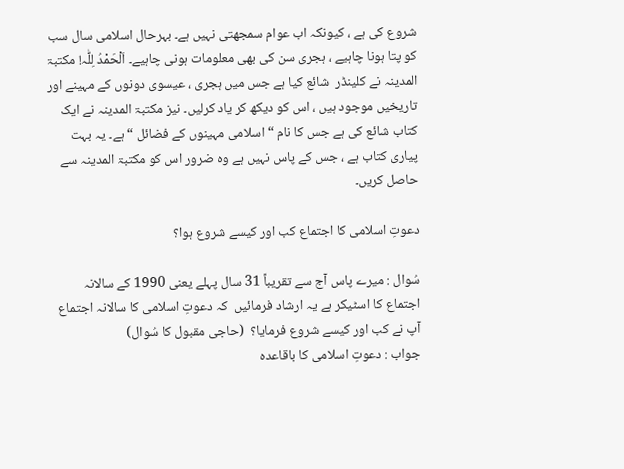شروع کی ہے ، کیونکہ اب عوام سمجھتی نہیں ہے۔ بہرحال اسلامی سال سب کو پتا ہونا چاہیے ، ہجری سن کی بھی معلومات ہونی چاہیے۔ اَلْحَمْدُ لِلّٰہ! مکتبۃ المدینہ نے کلینڈر  شائع کیا ہے جس میں ہجری ، عیسوی دونوں کے مہینے اور تاریخیں موجود ہیں ، اس کو دیکھ کر یاد کرلیں۔ نیز مکتبۃ المدینہ نے ایک کتاب شائع کی ہے جس کا نام “ اسلامی مہینوں کے فضائل “ ہے۔ یہ بہت پیاری کتاب ہے ، جس کے پاس نہیں ہے وہ ضرور اس کو مکتبۃ المدینہ سے حاصل کریں۔

دعوتِ اسلامی کا اجتماع کب اور کیسے شروع ہوا؟

سُوال : میرے پاس آج سے تقریباً 31 سال پہلے یعنی 1990 کے سالانہ اجتماع کا اسٹیکر ہے یہ ارشاد فرمائیں  کہ دعوتِ اسلامی کا سالانہ اجتماع آپ نے کب اور کیسے شروع فرمایا؟  (حاجی مقبول کا سُوال)
جواب : دعوتِ اسلامی کا باقاعدہ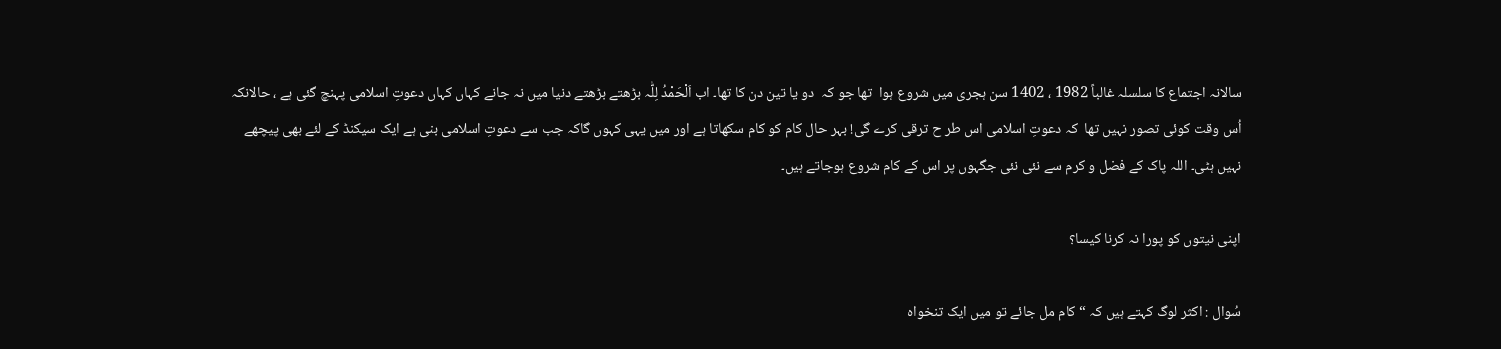سالانہ اجتماع کا سلسلہ غالباً 1982 ، 1402 سن ہجری میں شروع ہوا  تھا جو کہ  دو یا تین دن کا تھا۔ اب اَلْحَمْدُ لِلّٰہ بڑھتے بڑھتے دنیا میں نہ جانے کہاں کہاں دعوتِ اسلامی پہنچ گئی ہے ، حالانکہ اُس وقت کوئی تصور نہیں تھا  کہ دعوتِ اسلامی اس طر ح ترقی کرے گی! بہر حال کام کو کام سکھاتا ہے اور میں یہی کہوں گاکہ جب سے دعوتِ اسلامی بنی ہے ایک سیکنڈ کے لئے بھی پیچھے نہیں ہٹی۔ اللہ پاک کے فضل و کرم سے نئی نئی جگہوں پر اس کے کام شروع ہوجاتے ہیں۔

اپنی نیتوں کو پورا نہ کرنا کیسا؟

سُوال : اکثر لوگ کہتے ہیں کہ “ کام مل جائے تو میں ایک تنخواہ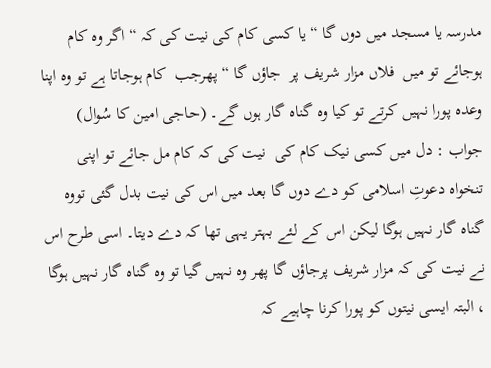مدرسہ یا مسجد میں دوں گا “ یا کسی کام کی نیت کی کہ “ اگر وہ کام ہوجائے تو میں  فلاں مزار شریف پر  جاؤں گا “ پھرجب  کام ہوجاتا ہے تو وہ اپنا وعدہ پورا نہیں کرتے تو کیا وہ گناہ گار ہوں گے۔ (حاجی امین کا سُوال)
جواب : دل میں کسی نیک کام کی  نیت کی کہ کام مل جائے تو اپنی تنخواہ دعوتِ اسلامی کو دے دوں گا بعد میں اس کی نیت بدل گئی تووہ گناہ گار نہیں ہوگا لیکن اس کے لئے بہتر یہی تھا کہ دے دیتا۔ اسی طرح اس نے نیت کی کہ مزار شریف پرجاؤں گا پھر وہ نہیں گیا تو وہ گناہ گار نہیں ہوگا ، البتہ ایسی نیتوں کو پورا کرنا چاہیے کہ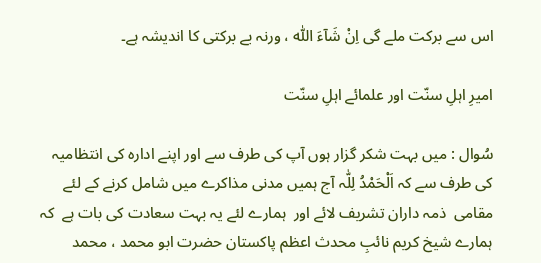اس سے برکت ملے گی اِنْ شَآءَ اللّٰہ ، ورنہ بے برکتی کا اندیشہ ہے۔

امیرِ اہلِ سنّت اور علمائے اہلِ سنّت

سُوال : میں بہت شکر گزار ہوں آپ کی طرف سے اور اپنے ادارہ کی انتظامیہ کی طرف سے کہ اَلْحَمْدُ لِلّٰہ آج ہمیں مدنی مذاکرے میں شامل کرنے کے لئے مقامی  ذمہ داران تشریف لائے اور  ہمارے لئے یہ بہت سعادت کی بات ہے  کہ ہمارے شیخ کریم نائبِ محدث اعظم پاکستان حضرت ابو محمد ، محمد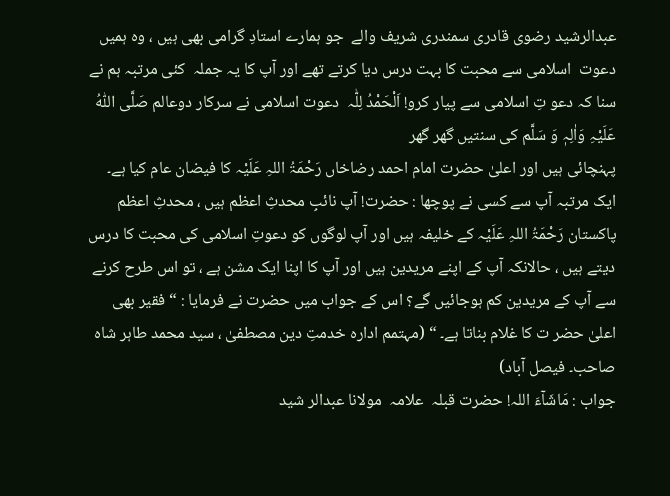عبدالرشید رضوی قادری سمندری شریف والے  جو ہمارے استادِ گرامی بھی ہیں ، وہ ہمیں دعوت  اسلامی سے محبت کا بہت درس دیا کرتے تھے اور آپ کا یہ جملہ  کئی مرتبہ ہم نے سنا کہ دعو تِ اسلامی سے پیار کرو! اَلْحَمْدُ لِلّٰہ  دعوت اسلامی نے سرکار دوعالم صَلَّی اللّٰہُ عَلَیْہِ وَاٰلِہٖ وَ سَلَّم کی سنتیں گھر گھر
پہنچائی ہیں اور اعلیٰ حضرت امام احمد رضاخاں رَحْمَۃُ اللہِ عَلَیْہ کا فیضان عام کیا ہے۔ ایک مرتبہ آپ سے کسی نے پوچھا : حضرت! آپ نائبِ محدثِ اعظم ہیں ، محدثِ اعظم پاکستان رَحْمَۃُ اللہِ عَلَیْہ کے خلیفہ ہیں اور آپ لوگوں کو دعوتِ اسلامی کی محبت کا درس دیتے ہیں ، حالانکہ آپ کے اپنے مریدین ہیں اور آپ کا اپنا ایک مشن ہے ، تو اس طرح کرنے سے آپ کے مریدین کم ہوجائیں گے؟ اس کے جواب میں حضرت نے فرمایا : “ فقیر بھی اعلیٰ حضر ت کا غلام بناتا ہے۔ “ (مہتمم ادارہ خدمتِ دین مصطفیٰ ، سید محمد طاہر شاہ صاحب۔ فیصل آباد)
جواب : مَاشَآءَ اللہ! حضرت قبلہ  علامہ  مولانا عبدالر شید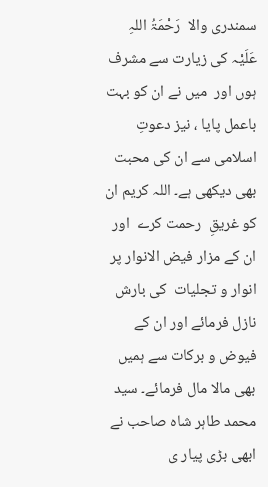سمندری والا  رَحْمَۃُ اللہِ عَلَیْہ کی زیارت سے مشرف ہوں اور  میں نے ان کو بہت باعمل پایا ، نیز دعوتِ اسلامی سے ان کی محبت  بھی دیکھی ہے۔ اللہ کریم ان کو غریقِ  رحمت کرے  اور ان کے مزار فیض الانوار پر انوار و تجلیات  کی بارش نازل فرمائے اور ان کے فیوض و برکات سے ہمیں بھی مالا مال فرمائے۔ سید محمد طاہر شاہ صاحب نے ابھی بڑی پیار ی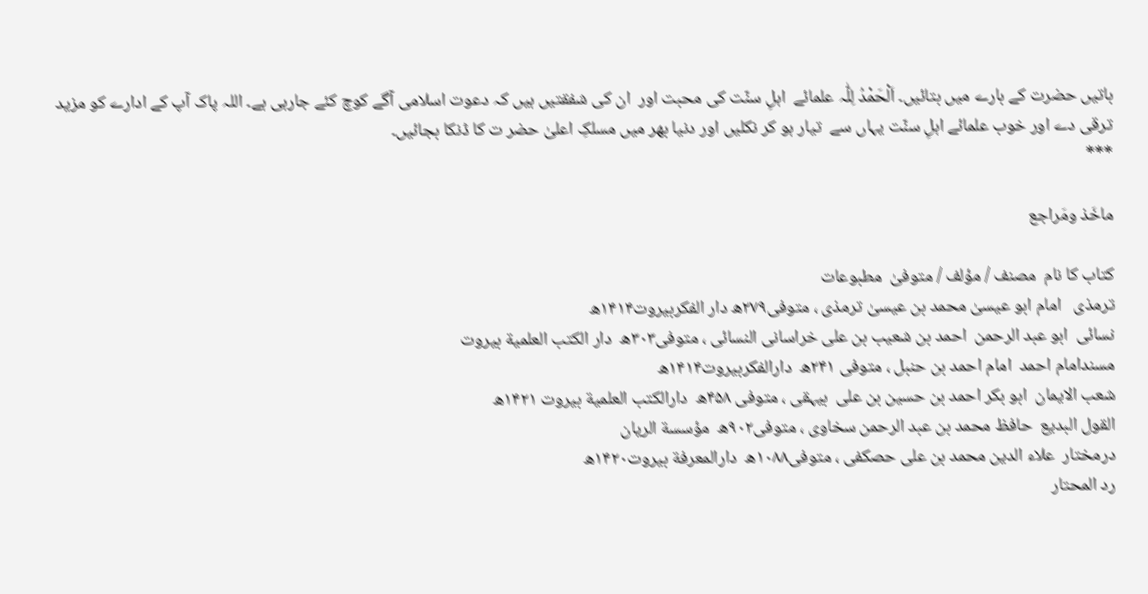باتیں حضرت کے بارے میں بتائیں۔ اَلْحَمْدُ لِلّٰہ علمائے  اہلِ سنّت کی محبت اور  ان کی شفقتیں ہیں کہ دعوت اسلامی آگے کوچ کئے جارہی ہے۔ اللہ پاک آپ کے ادارے کو مزید ترقی دے اور خوب علمائے اہلِ سنّت یہاں سے  تیار ہو کر نکلیں اور دنیا بھر میں مسلکِ اعلیٰ حضر ت کا ڈنکا بجائیں۔
***

ماخَذ ومَراجع

کتاب کا نام  مصنف / مؤلف / متوفیٰ  مطبوعات
ترمذی   امام ابو عیسیٰ محمد بن عیسیٰ ترمذی ، متوفی۲۷۹ھ دار الفکربیروت۱۴۱۴ھ
نسائی  ابو عبد الرحمن  احمد بن شعیب بن علی خراسانی النسائی ، متوفی۳۰۳ھ  دار الکتب العلمية بیروت
مسندامام احمد  امام احمد بن حنبل ، متوفی ۲۴۱ھ  دارالفکربیروت۱۴۱۴ھ
شعب الایمان  ابو بکر احمد بن حسین بن علی  بیہقی ، متوفی ۴۵۸ھ  دارالکتب العلمیة بیروت ۱۴۲۱ھ
القول البدیع  حافظ محمد بن عبد الرحمن سخاوی ، متوفی۹۰۲ھ  مؤسسة الریان
درمختار  علاء الدین محمد بن علی حصکفی ، متوفی۱۰۸۸ھ  دارالمعرفة بیروت۱۴۲۰ھ
رد المحتار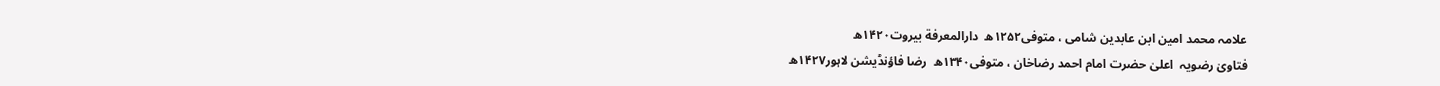علامہ محمد امین ابن عابدین شامی ، متوفی۱۲۵۲ھ  دارالمعرفة بیروت۱۴۲۰ھ
فتاویٰ رضویہ  اعلیٰ حضرت امام احمد رضاخان ، متوفی۱۳۴۰ھ  رضا فاؤنڈیشن لاہور۱۴۲۷ھ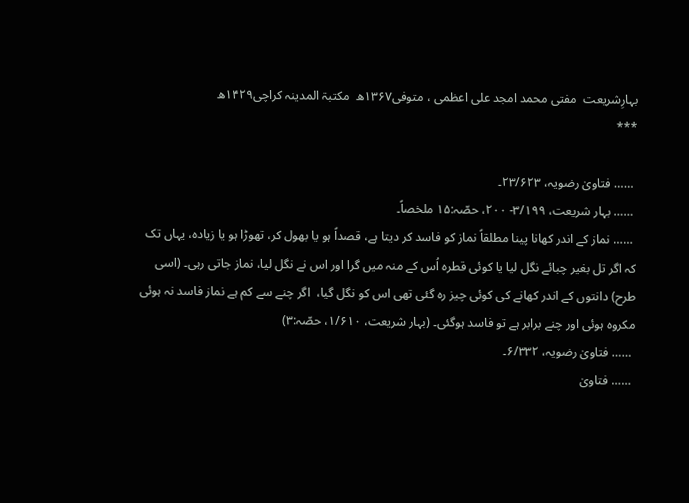بہارِشریعت  مفتی محمد امجد علی اعظمی ، متوفی۱۳۶۷ھ  مکتبۃ المدینہ کراچی۱۴۲۹ھ
***

 …… فتاویٰ رضویہ، ۲۳/۶۲۳۔
 …… بہار شریعت، ۳/۱۹۹- ۲۰۰، حصّہ:۱۵ ملخصاً۔
 …… نماز کے اندر کھانا پینا مطلقاً نماز کو فاسد کر دیتا ہے، قصداً ہو یا بھول کر، تھوڑا ہو یا زیادہ، یہاں تک کہ اگر تل بغير چبائے نگل لیا یا کوئی قطرہ اُس کے منہ میں گرا اور اس نے نگل لیا، نماز جاتی رہی۔ (اسی طرح) دانتوں کے اندر کھانے کی کوئی چیز رہ گئی تھی اس کو نگل گیا،  اگر چنے سے کم ہے نماز فاسد نہ ہوئی مکروہ ہوئی اور چنے برابر ہے تو فاسد ہوگئی۔ (بہار شریعت، ۱/۶۱۰، حصّہ:۳)
 …… فتاویٰ رضویہ، ۶/۳۳۲۔
 …… فتاویٰ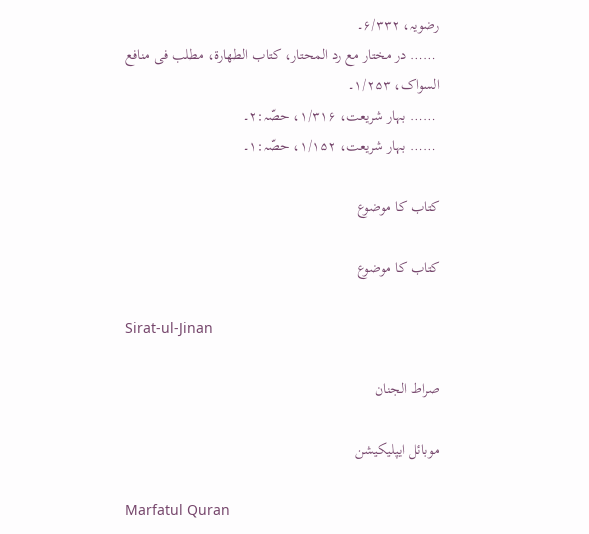رضویہ، ۶/۳۳۲۔
 …… در مختار مع رد المحتار، کتاب الطھارة، مطلب فی منافع السواک، ۱/۲۵۳۔
 …… بہار شریعت، ۱/۳۱۶، حصّہ:۲۔
 …… بہار شریعت، ۱/۱۵۲، حصّہ:۱۔

کتاب کا موضوع

کتاب کا موضوع

Sirat-ul-Jinan

صراط الجنان

موبائل ایپلیکیشن

Marfatul Quran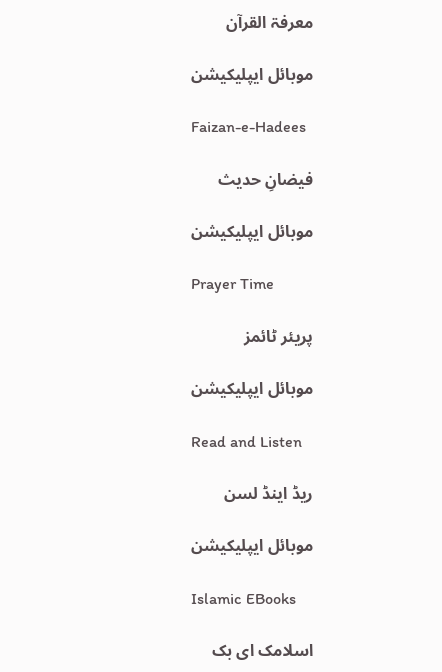معرفۃ القرآن

موبائل ایپلیکیشن

Faizan-e-Hadees

فیضانِ حدیث

موبائل ایپلیکیشن

Prayer Time

پریئر ٹائمز

موبائل ایپلیکیشن

Read and Listen

ریڈ اینڈ لسن

موبائل ایپلیکیشن

Islamic EBooks

اسلامک ای بک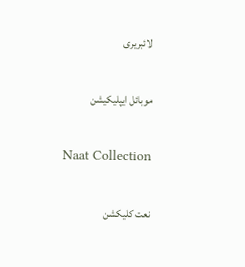لائبریری

موبائل ایپلیکیشن

Naat Collection

نعت کلیکشن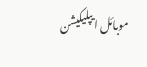موبائل ایپلیکیشن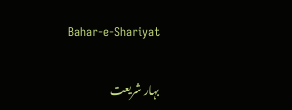Bahar-e-Shariyat

بہار شریعت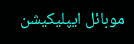موبائل ایپلیکیشن